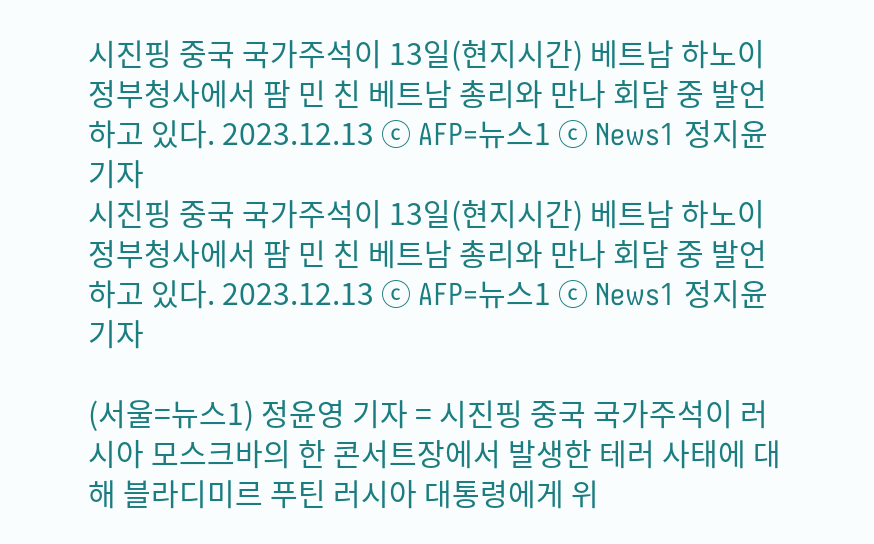시진핑 중국 국가주석이 13일(현지시간) 베트남 하노이 정부청사에서 팜 민 친 베트남 총리와 만나 회담 중 발언하고 있다. 2023.12.13 ⓒ AFP=뉴스1 ⓒ News1 정지윤 기자
시진핑 중국 국가주석이 13일(현지시간) 베트남 하노이 정부청사에서 팜 민 친 베트남 총리와 만나 회담 중 발언하고 있다. 2023.12.13 ⓒ AFP=뉴스1 ⓒ News1 정지윤 기자

(서울=뉴스1) 정윤영 기자 = 시진핑 중국 국가주석이 러시아 모스크바의 한 콘서트장에서 발생한 테러 사태에 대해 블라디미르 푸틴 러시아 대통령에게 위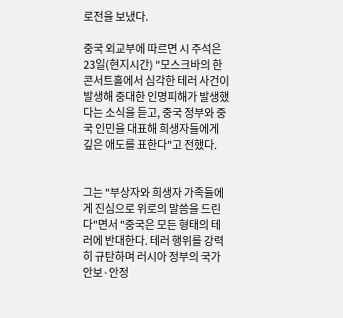로전을 보냈다.

중국 외교부에 따르면 시 주석은 23일(현지시간) "모스크바의 한 콘서트홀에서 심각한 테러 사건이 발생해 중대한 인명피해가 발생했다는 소식을 듣고, 중국 정부와 중국 인민을 대표해 희생자들에게 깊은 애도를 표한다"고 전했다.


그는 "부상자와 희생자 가족들에게 진심으로 위로의 말씀을 드린다"면서 "중국은 모든 형태의 테러에 반대한다. 테러 행위를 강력히 규탄하며 러시아 정부의 국가 안보·안정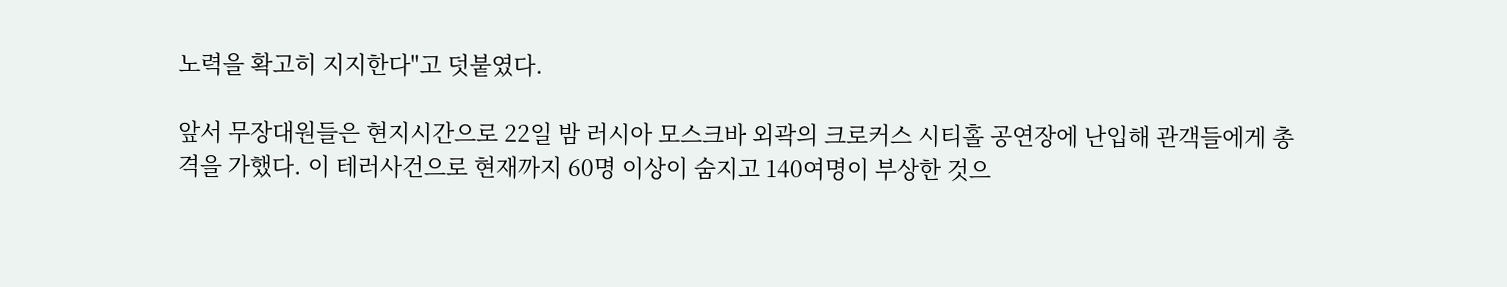노력을 확고히 지지한다"고 덧붙였다.

앞서 무장대원들은 현지시간으로 22일 밤 러시아 모스크바 외곽의 크로커스 시티홀 공연장에 난입해 관객들에게 총격을 가했다. 이 테러사건으로 현재까지 60명 이상이 숨지고 140여명이 부상한 것으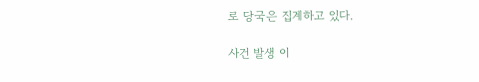로 당국은 집계하고 있다.

사건 발생 이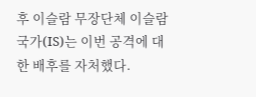후 이슬람 무장단체 이슬람국가(IS)는 이번 공격에 대한 배후를 자처했다.